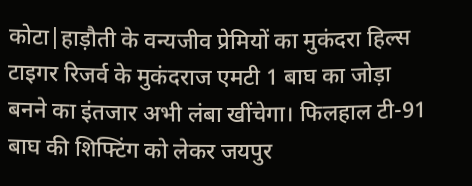कोटा|हाड़ौती के वन्यजीव प्रेमियों का मुकंदरा हिल्स टाइगर रिजर्व के मुकंदराज एमटी 1 बाघ का जोड़ा बनने का इंतजार अभी लंबा खींचेगा। फिलहाल टी-91 बाघ की शिफ्टिंग को लेकर जयपुर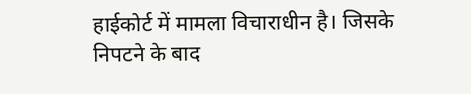हाईकोर्ट में मामला विचाराधीन है। जिसके निपटने के बाद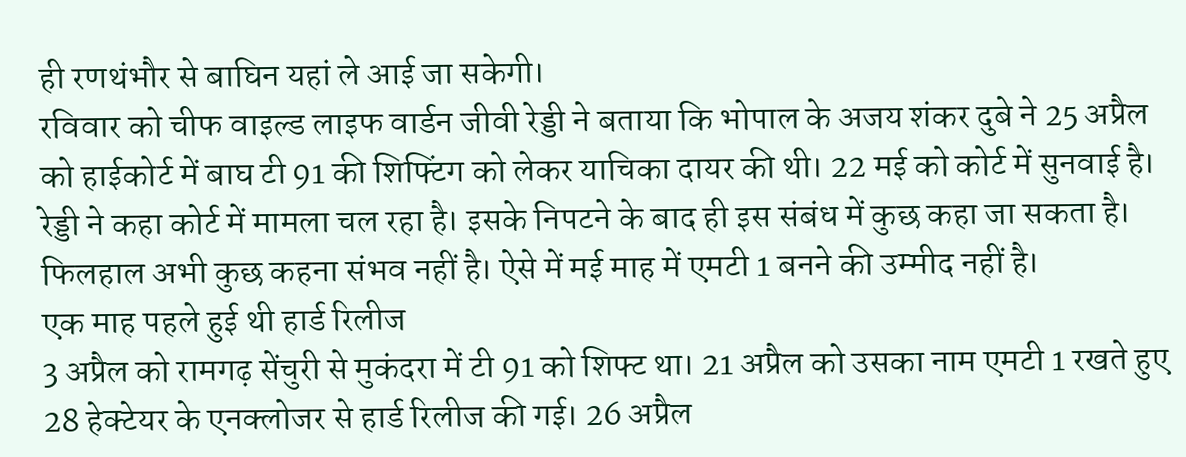ही रणथंभौर से बाघिन यहां ले आई जा सकेगी।
रविवार को चीफ वाइल्ड लाइफ वार्डन जीवी रेड्डी ने बताया कि भोपाल के अजय शंकर दुबे ने 25 अप्रैल को हाईकोर्ट में बाघ टी 91 की शिफ्टिंग को लेकर याचिका दायर की थी। 22 मई को कोर्ट में सुनवाई है। रेड्डी ने कहा कोर्ट में मामला चल रहा है। इसके निपटने के बाद ही इस संबंध में कुछ कहा जा सकता है। फिलहाल अभी कुछ कहना संभव नहीं है। ऐसे में मई माह में एमटी 1 बनने की उम्मीद नहीं है।
एक माह पहले हुई थी हार्ड रिलीज
3 अप्रैल को रामगढ़ सेंचुरी से मुकंदरा में टी 91 को शिफ्ट था। 21 अप्रैल को उसका नाम एमटी 1 रखते हुए 28 हेक्टेयर के एनक्लोजर से हार्ड रिलीज की गई। 26 अप्रैल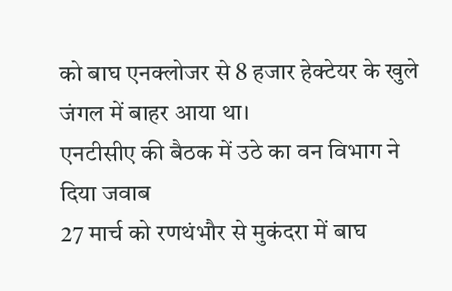को बाघ एनक्लोजर से 8 हजार हेक्टेयर के खुले जंगल में बाहर आया था।
एनटीसीए की बैठक में उठे का वन विभाग ने दिया जवाब
27 मार्च को रणथंभौर से मुकंदरा में बाघ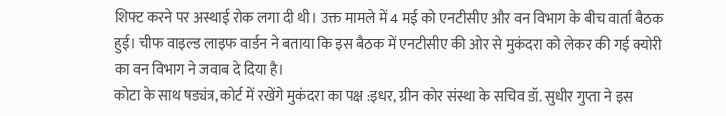शिफ्ट करने पर अस्थाई रोक लगा दी थी। उक्त मामले में 4 मई को एनटीसीए और वन विभाग के बीच वार्ता बैठक हुई। चीफ वाइल्ड लाइफ वार्डन ने बताया कि इस बैठक में एनटीसीए की ओर से मुकंदरा को लेकर की गई क्योरी का वन विभाग ने जवाब दे दिया है।
कोटा के साथ षड्यंत्र, कोर्ट में रखेंगे मुकंदरा का पक्ष :इधर, ग्रीन कोर संस्था के सचिव डॉ. सुधीर गुप्ता ने इस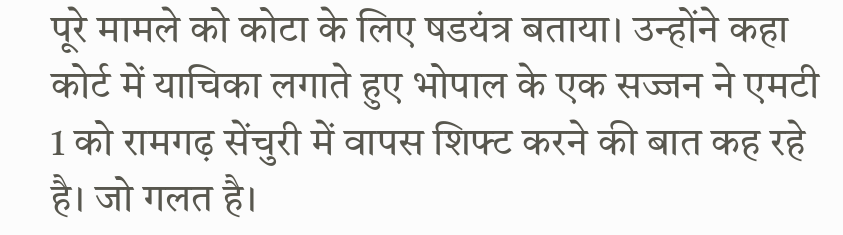पूरे मामले को कोटा के लिए षडयंत्र बताया। उन्होंने कहा कोर्ट में याचिका लगाते हुए भोपाल के एक सज्जन ने एमटी 1 को रामगढ़ सेंचुरी में वापस शिफ्ट करने की बात कह रहे है। जो गलत है।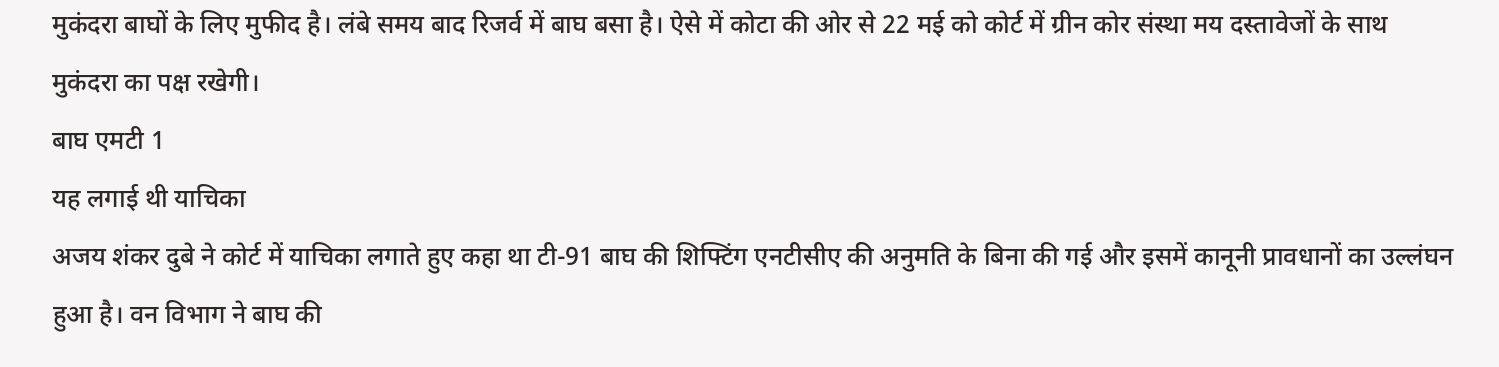मुकंदरा बाघों के लिए मुफीद है। लंबे समय बाद रिजर्व में बाघ बसा है। ऐसे में कोटा की ओर से 22 मई को कोर्ट में ग्रीन कोर संस्था मय दस्तावेजों के साथ मुकंदरा का पक्ष रखेगी।
बाघ एमटी 1
यह लगाई थी याचिका
अजय शंकर दुबे ने कोर्ट में याचिका लगाते हुए कहा था टी-91 बाघ की शिफ्टिंग एनटीसीए की अनुमति के बिना की गई और इसमें कानूनी प्रावधानों का उल्लंघन हुआ है। वन विभाग ने बाघ की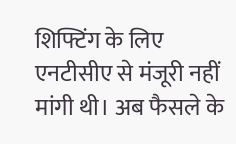शिफ्टिंग के लिए एनटीसीए से मंजूरी नहीं मांगी थी। अब फैसले के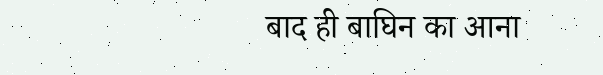बाद ही बाघिन का आना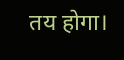तय होगा।